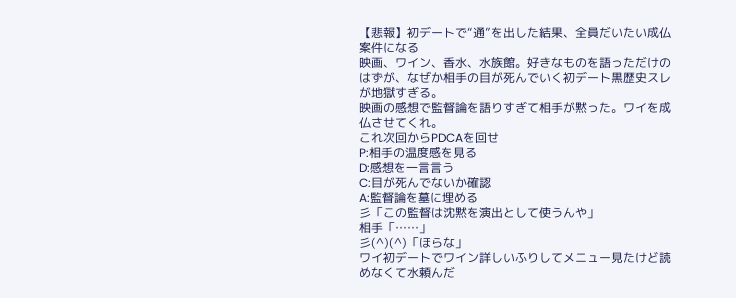【悲報】初デートで“通”を出した結果、全員だいたい成仏案件になる
映画、ワイン、香水、水族館。好きなものを語っただけのはずが、なぜか相手の目が死んでいく初デート黒歴史スレが地獄すぎる。
映画の感想で監督論を語りすぎて相手が黙った。ワイを成仏させてくれ。
これ次回からPDCAを回せ
P:相手の温度感を見る
D:感想を一言言う
C:目が死んでないか確認
A:監督論を墓に埋める
彡「この監督は沈黙を演出として使うんや」
相手「……」
彡(^)(^)「ほらな」
ワイ初デートでワイン詳しいふりしてメニュー見たけど読めなくて水頼んだ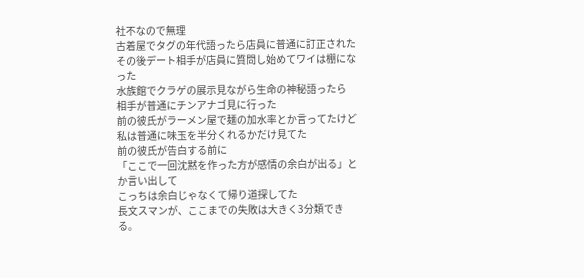社不なので無理
古着屋でタグの年代語ったら店員に普通に訂正された
その後デート相手が店員に質問し始めてワイは棚になった
水族館でクラゲの展示見ながら生命の神秘語ったら
相手が普通にチンアナゴ見に行った
前の彼氏がラーメン屋で麺の加水率とか言ってたけど
私は普通に味玉を半分くれるかだけ見てた
前の彼氏が告白する前に
「ここで一回沈黙を作った方が感情の余白が出る」とか言い出して
こっちは余白じゃなくて帰り道探してた
長文スマンが、ここまでの失敗は大きく3分類できる。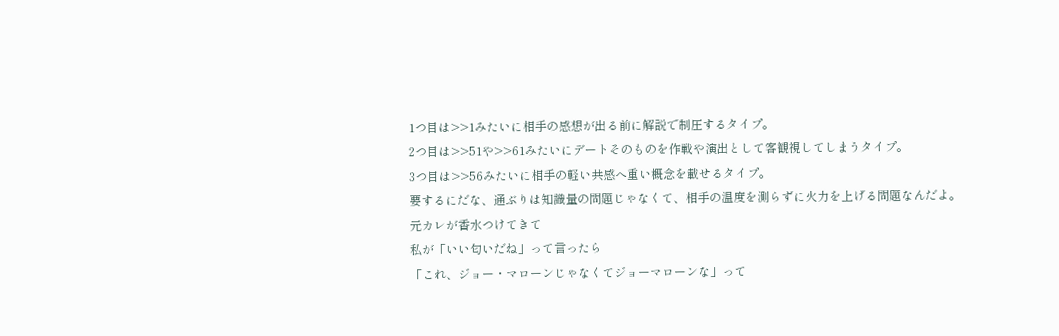1つ目は>>1みたいに相手の感想が出る前に解説で制圧するタイプ。
2つ目は>>51や>>61みたいにデートそのものを作戦や演出として客観視してしまうタイプ。
3つ目は>>56みたいに相手の軽い共感へ重い概念を載せるタイプ。
要するにだな、通ぶりは知識量の問題じゃなくて、相手の温度を測らずに火力を上げる問題なんだよ。
元カレが香水つけてきて
私が「いい匂いだね」って言ったら
「これ、ジョー・マローンじゃなくてジョーマローンな」って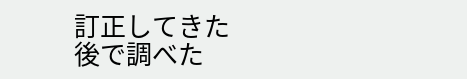訂正してきた
後で調べた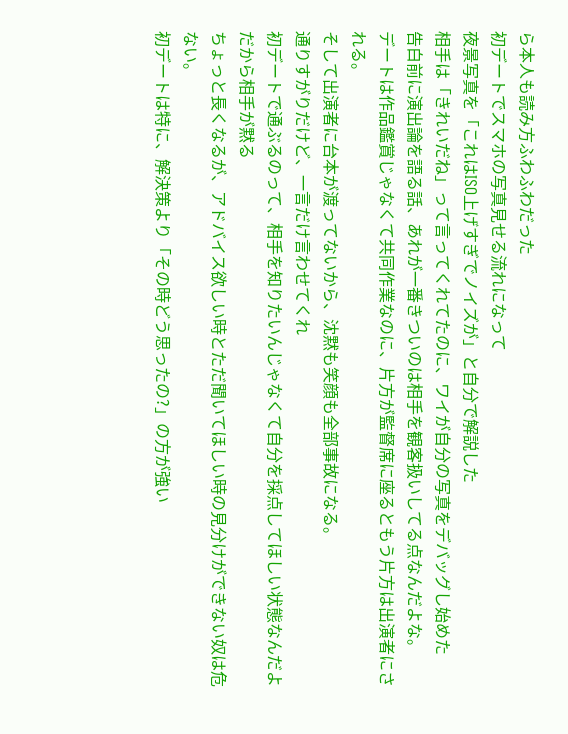ら本人も読み方ふわふわだった
初デートでスマホの写真見せる流れになって
夜景写真を「これはISO上げすぎでノイズが」と自分で解説した
相手は「きれいだね」って言ってくれてたのに、ワイが自分の写真をデバッグし始めた
告白前に演出論を語る話、あれが一番きついのは相手を観客扱いしてる点なんだよな。
デートは作品鑑賞じゃなくて共同作業なのに、片方が監督席に座るともう片方は出演者にされる。
そして出演者に台本が渡ってないから、沈黙も笑顔も全部事故になる。
通りすがりだけど、一言だけ言わせてくれ
初デートで通ぶるのって、相手を知りたいんじゃなくて自分を採点してほしい状態なんだよ
だから相手が黙る
ちょっと長くなるが、アドバイス欲しい時とただ聞いてほしい時の見分けができない奴は危ない。
初デートは特に、解決策より「その時どう思ったの?」の方が強い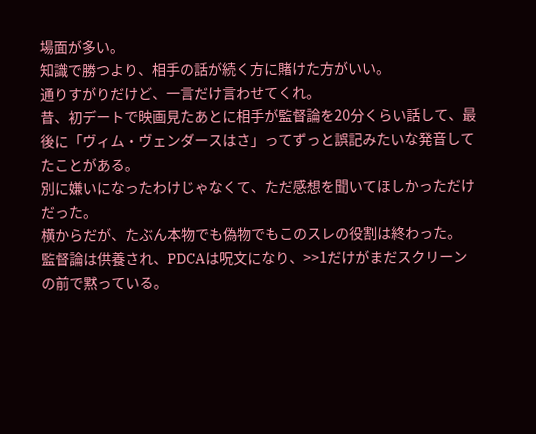場面が多い。
知識で勝つより、相手の話が続く方に賭けた方がいい。
通りすがりだけど、一言だけ言わせてくれ。
昔、初デートで映画見たあとに相手が監督論を20分くらい話して、最後に「ヴィム・ヴェンダースはさ」ってずっと誤記みたいな発音してたことがある。
別に嫌いになったわけじゃなくて、ただ感想を聞いてほしかっただけだった。
横からだが、たぶん本物でも偽物でもこのスレの役割は終わった。
監督論は供養され、PDCAは呪文になり、>>1だけがまだスクリーンの前で黙っている。